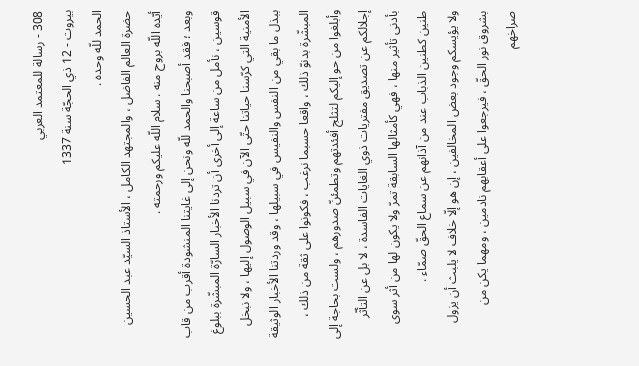308 - رسالة للمعتمد العربي
بيروت - 12 ذي الحجّة سنة 1337
الحمد للّه وحده .
حضرة العالم الفاضل ، والمجتهد الكامل ، الأستاذ السيّد عبد الحسين أيّده اللّه بروح منه . سلام اللّه عليكم ورحمته .
وبعد ؛ فقد أصبحنا والحمد للّه ونحن إلى غايتنا المنشودة أقرب من قاب قوسين ، نأمل من ساعة إلى أخرى أن تردنا الأخبار السارّة المبشّرة ببلوغ الأمنية التي كرّسنا حياتنا حتّى الآن في سبيل الوصول إليها ، ولا نبخل ببذل ما بقي من النفس والنفيس في سبيلها ، وقد وردتنا الأخبار الوثيقة المبشّرة بدنوّ ذلك ، واقعا حسبما نرغب ، فكونوا على ثقة من ذلك ، وأبلغوا من حو إليكم لتثلج أفئدتهم وتطمئنّ صدورهم ، ولست بحاجة إلى إجلالكم عن تصديق مفتريات ذوي الغايات الفاسدة ، لا بل عن التأثّر بأدنى تأثير منها ، فهي كأمثالها السابقة تمرّ ولا يكون لها من أثر سوى طنين كطنين الذباب عند من آذانهم عن سماع الحقّ صمّاء .
ولا يؤيسكم وجود بعض المخالفين ، إن هو إلّا خلاف لا يلبث أن يزول بشروق نور الحقّ ، فيرجعوا على أعقابهم نادمين ، ومهما يكن من صراخهم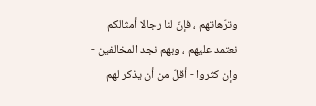وترّهاتهم ، فإنّ لنا رجالا أمثالكم نعتمد عليهم ، وبهم نجد المخالفين - وإن كثروا - أقلّ من أن يذكر لهم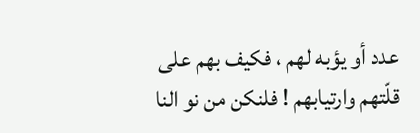عدد أو يؤبه لهم ، فكيف بهم على قلّتهم وارتيابهم ! فلنكن من نو النا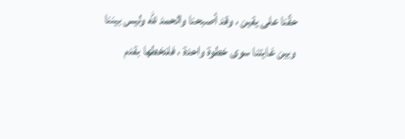حقّنا على يقين ، وقد أصبحنا والحمد للّه وليس بيننا وبين غايتنا سوى خطوة واحدة ، فلنخطها بقدم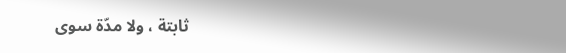ثابتة ، ولا مدّة سوى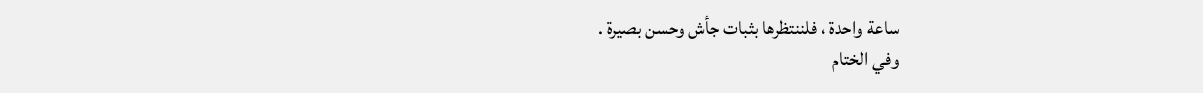ساعة واحدة ، فلننتظرها بثبات جأش وحسن بصيرة .
وفي الختام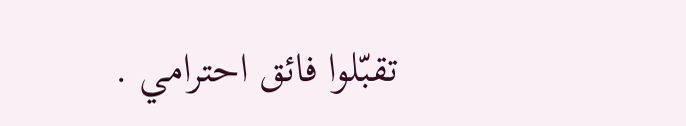تقبّلوا فائق احترامي .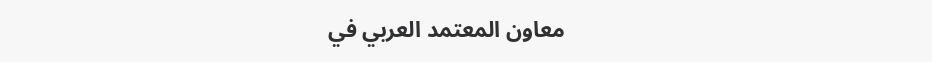معاون المعتمد العربي في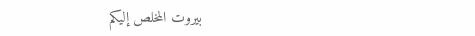بيروت المخلص إليكم